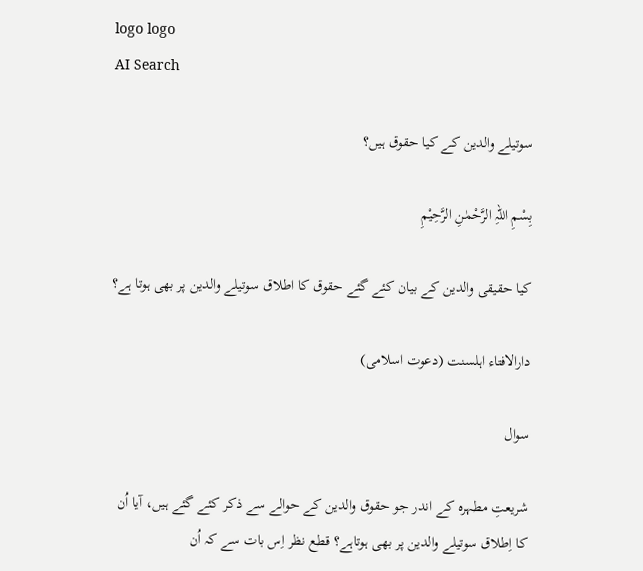logo logo
AI Search

سوتیلے والدین کے کیا حقوق ہیں؟

بِسْمِ اللہِ الرَّحْمٰنِ الرَّحِيْمِ

کیا حقیقی والدین کے بیان کئے گئے حقوق کا اطلاق سوتیلے والدین پر بھی ہوتا ہے؟

دارالافتاء اہلسنت (دعوت اسلامی)

سوال

شریعتِ مطہرہ کے اندر جو حقوق والدین کے حوالے سے ذکر کئے گئے ہیں، آیا اُن کا اِطلاق سوتیلے والدین پر بھی ہوتاہے؟ قطع نظر اِس بات سے کہ اُن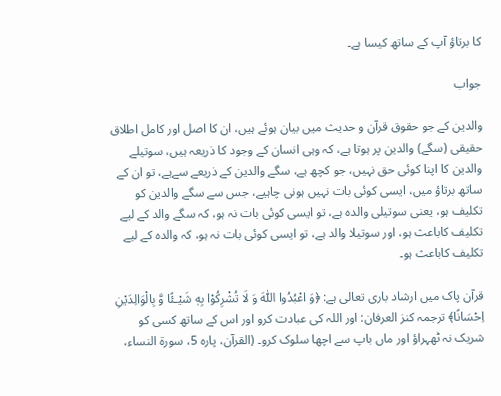کا برتاؤ آپ کے ساتھ کیسا ہے۔

جواب

والدین کے جو حقوق قرآن و حدیث میں بیان ہوئے ہیں، ان کا اصل اور کامل اطلاق حقیقی (سگے) والدین پر ہوتا ہے، کہ وہی انسان کے وجود کا ذریعہ ہیں، سوتیلے والدین کا اپنا کوئی حق نہیں، جو کچھ ہے، سگے والدین کے ذریعے سےہے، تو ان کے ساتھ برتاؤ میں، ایسی کوئی بات نہیں ہونی چاہیے، جس سے سگے والدین کو تکلیف ہو، یعنی سوتیلی والدہ ہے، تو ایسی کوئی بات نہ ہو، کہ سگے والد کے لیے تکلیف کاباعث ہو، اور سوتیلا والد ہے، تو ایسی کوئی بات نہ ہو، کہ والدہ کے لیے تکلیف کاباعث ہو۔

قرآن پاک میں ارشاد باری تعالی ہے: ﴿وَ اعْبُدُوا اللّٰهَ وَ لَا تُشْرِكُوْا بِهٖ شَیْـئًا وَّ بِالْوَالِدَیْنِ اِحْسَانًا﴾ ترجمہ کنز العرفان: اور اللہ کی عبادت کرو اور اس کے ساتھ کسی کو شریک نہ ٹھہراؤ اور ماں باپ سے اچھا سلوک کرو۔ (القرآن، پارہ 5، سورۃ النساء،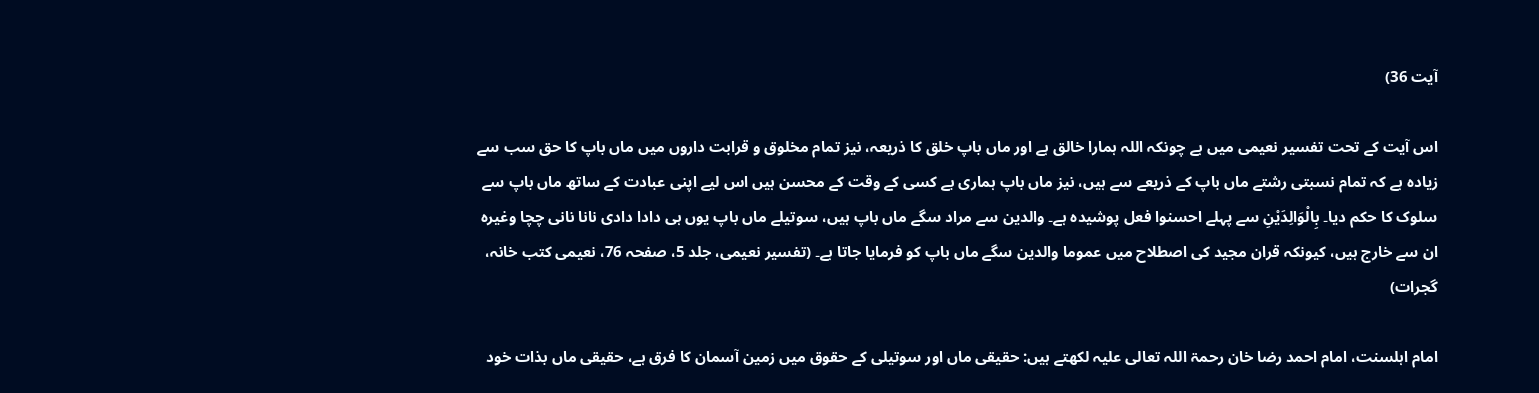آیت 36)

اس آیت کے تحت تفسیر نعیمی میں ہے چونکہ اللہ ہمارا خالق ہے اور ماں باپ خلق کا ذریعہ، نیز تمام مخلوق و قرابت داروں میں ماں باپ کا حق سب سے زیادہ ہے کہ تمام نسبتی رشتے ماں باپ کے ذریعے سے ہیں، نیز ماں باپ ہماری بے کسی کے وقت کے محسن ہیں اس لیے اپنی عبادت کے ساتھ ماں باپ سے سلوک کا حکم دیا۔ بِالْوَالِدَیْنِ سے پہلے احسنوا فعل پوشیدہ ہے۔ والدین سے مراد سگے ماں باپ ہیں، سوتیلے ماں باپ یوں ہی دادا دادی نانا نانی چچا وغیرہ ان سے خارج ہیں، کیونکہ قران مجید کی اصطلاح میں عموما والدین سگے ماں باپ کو فرمایا جاتا ہے۔ (تفسیر نعیمی، جلد 5، صفحہ 76، نعیمی کتب خانہ، گجرات)

امام اہلسنت، امام احمد رضا خان رحمۃ اللہ تعالی علیہ لکھتے ہیں: حقیقی ماں اور سوتیلی کے حقوق میں زمین آسمان کا فرق ہے، حقیقی ماں بذات خود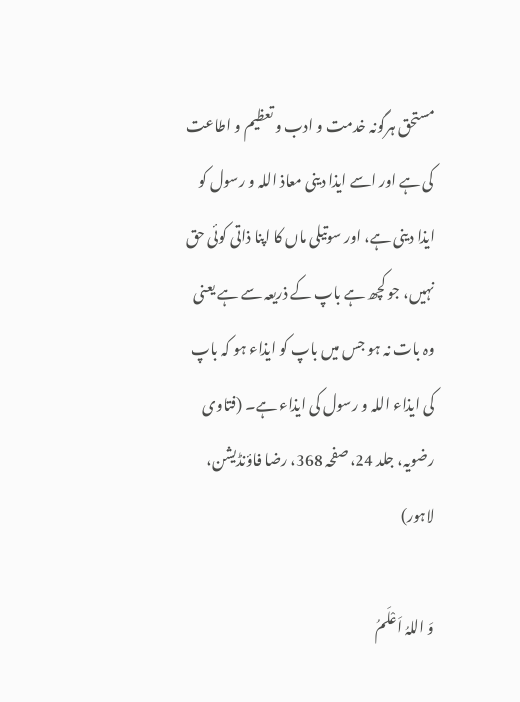مستحق ہرگونہ خدمت و ادب و تعظیم و اطاعت کی ہے اور اسے ایذا دینی معاذ اللہ و رسول کو ایذا دینی ہے، اور سوتیلی ماں کا اپنا ذاتی کوئی حق نہیں، جو کچھ ہے باپ کے ذریعہ سے ہے یعنی وہ بات نہ ہو جس میں باپ کو ایذاء ہو کہ باپ کی ایذاء اللہ و رسول کی ایذاء ہے۔ (فتاوی رضویہ، جلد 24، صفحہ 368، رضا فاؤنڈیشن، لاہور)

وَ اللہُ اَعْلَمُ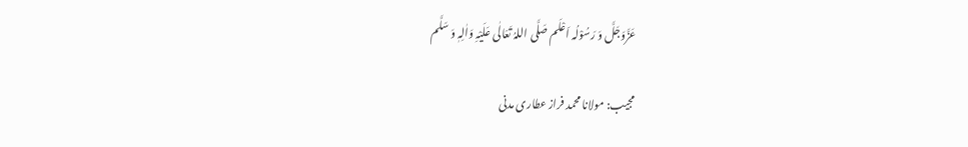عَزَّوَجَلَّ وَ رَسُوْلُہ اَعْلَم صَلَّی اللہُ تَعَالٰی عَلَیْہِ وَاٰلِہٖ وَ سَلَّم

مجیب: مولانا محمد فراز عطاری مدنی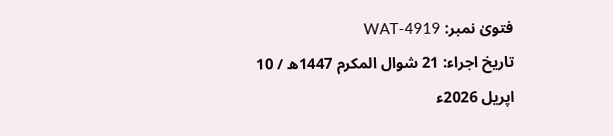فتویٰ نمبر: WAT-4919
تاریخ اجراء: 21 شوال المکرم 1447ھ / 10 اپریل 2026ء